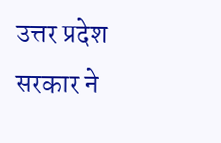उत्तर प्रदेश सरकार ने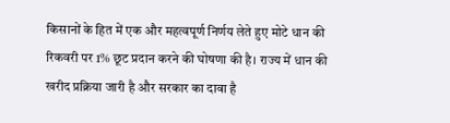किसानों के हित में एक और महत्वपूर्ण निर्णय लेते हुए मोटे धान की रिकवरी पर 1% छूट प्रदान करने की घोषणा की है। राज्य में धान की खरीद प्रक्रिया जारी है और सरकार का दावा है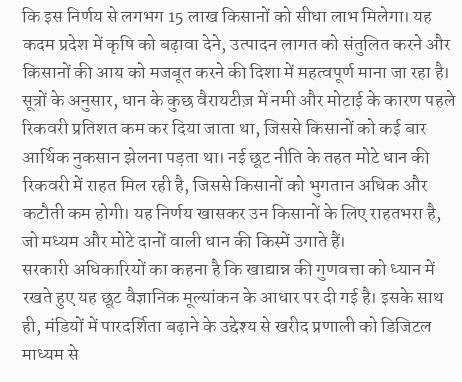कि इस निर्णय से लगभग 15 लाख किसानों को सीधा लाभ मिलेगा। यह कदम प्रदेश में कृषि को बढ़ावा देने, उत्पादन लागत को संतुलित करने और किसानों की आय को मजबूत करने की दिशा में महत्वपूर्ण माना जा रहा है।
सूत्रों के अनुसार, धान के कुछ वैरायटीज़ में नमी और मोटाई के कारण पहले रिकवरी प्रतिशत कम कर दिया जाता था, जिससे किसानों को कई बार आर्थिक नुकसान झेलना पड़ता था। नई छूट नीति के तहत मोटे धान की रिकवरी में राहत मिल रही है, जिससे किसानों को भुगतान अधिक और कटौती कम होगी। यह निर्णय खासकर उन किसानों के लिए राहतभरा है, जो मध्यम और मोटे दानों वाली धान की किस्में उगाते हैं।
सरकारी अधिकारियों का कहना है कि खाद्यान्न की गुणवत्ता को ध्यान में रखते हुए यह छूट वैज्ञानिक मूल्यांकन के आधार पर दी गई है। इसके साथ ही, मंडियों में पारदर्शिता बढ़ाने के उद्देश्य से खरीद प्रणाली को डिजिटल माध्यम से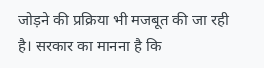जोड़ने की प्रक्रिया भी मजबूत की जा रही है। सरकार का मानना है कि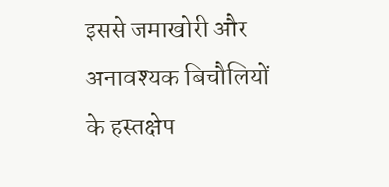इससे जमाखोरी और अनावश्यक बिचौलियों के हस्तक्षेप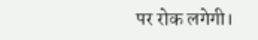पर रोक लगेगी।